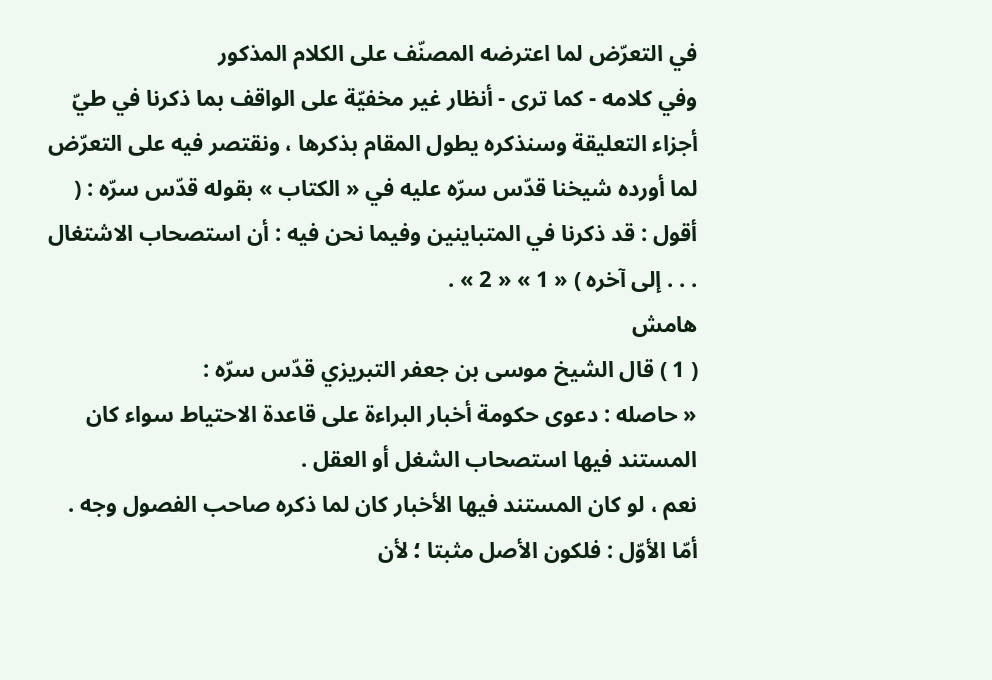في التعرّض لما اعترضه المصنّف على الكلام المذكور
وفي كلامه - كما ترى - أنظار غير مخفيّة على الواقف بما ذكرنا في طيّ أجزاء التعليقة وسنذكره يطول المقام بذكرها ، ونقتصر فيه على التعرّض لما أورده شيخنا قدّس سرّه عليه في « الكتاب » بقوله قدّس سرّه : ( أقول : قد ذكرنا في المتباينين وفيما نحن فيه : أن استصحاب الاشتغال . . . إلى آخره ) « 1 » « 2 » .
هامش
( 1 ) قال الشيخ موسى بن جعفر التبريزي قدّس سرّه :
« حاصله : دعوى حكومة أخبار البراءة على قاعدة الاحتياط سواء كان المستند فيها استصحاب الشغل أو العقل .
نعم ، لو كان المستند فيها الأخبار كان لما ذكره صاحب الفصول وجه .
أمّا الأوّل : فلكون الأصل مثبتا ؛ لأن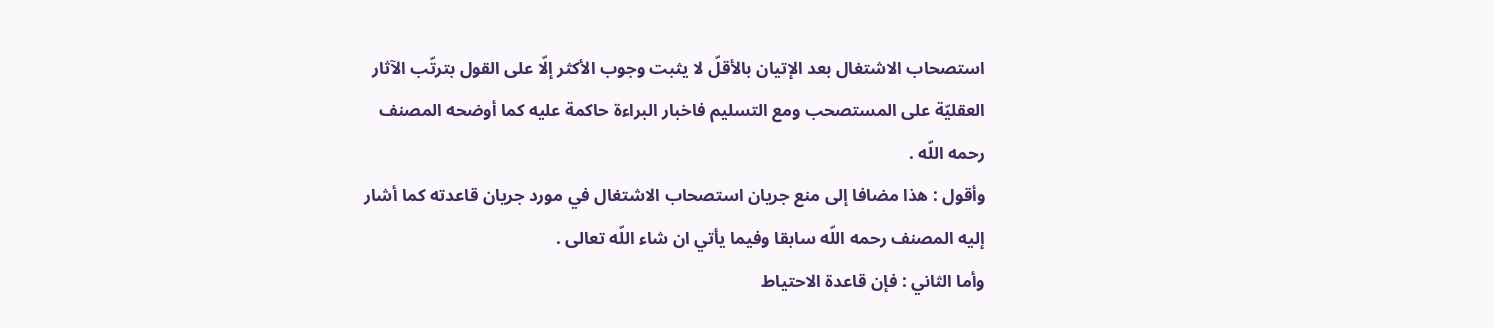استصحاب الاشتغال بعد الإتيان بالأقلّ لا يثبت وجوب الأكثر إلّا على القول بترتّب الآثار العقليّة على المستصحب ومع التسليم فاخبار البراءة حاكمة عليه كما أوضحه المصنف رحمه اللّه .
وأقول : هذا مضافا إلى منع جريان استصحاب الاشتغال في مورد جريان قاعدته كما أشار إليه المصنف رحمه اللّه سابقا وفيما يأتي ان شاء اللّه تعالى .
وأما الثاني : فإن قاعدة الاحتياط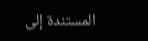المستندة إلى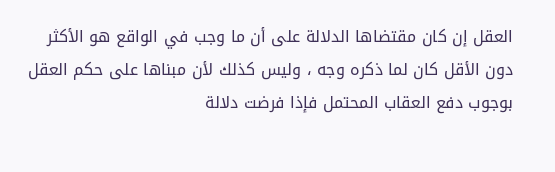العقل إن كان مقتضاها الدلالة على أن ما وجب في الواقع هو الأكثر دون الأقل كان لما ذكره وجه ، وليس كذلك لأن مبناها على حكم العقل بوجوب دفع العقاب المحتمل فإذا فرضت دلالة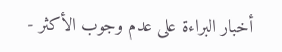أخبار البراءة على عدم وجوب الأكثر -